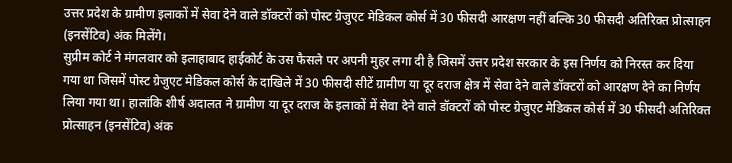उत्तर प्रदेश के ग्रामीण इलाकों में सेवा देने वाले डॉक्टरों को पोस्ट ग्रेजुएट मेडिकल कोर्स में 30 फीसदी आरक्षण नहीं बल्कि 30 फीसदी अतिरिक्त प्रोत्साहन (इनसेंटिव) अंक मिलेंगे।
सुप्रीम कोर्ट ने मंगलवार को इलाहाबाद हाईकोर्ट के उस फैसले पर अपनी मुहर लगा दी है जिसमें उत्तर प्रदेश सरकार के इस निर्णय को निरस्त कर दिया गया था जिसमें पोस्ट ग्रेजुएट मेडिकल कोर्स के दाखिले में 30 फीसदी सीटें ग्रामीण या दूर दराज क्षेत्र में सेवा देने वाले डॉक्टरों को आरक्षण देने का निर्णय लिया गया था। हालांकि शीर्ष अदालत ने ग्रामीण या दूर दराज के इलाकों में सेवा देने वाले डॉक्टरों को पोस्ट ग्रेजुएट मेडिकल कोर्स में 30 फीसदी अतिरिक्त प्रोत्साहन (इनसेंटिव) अंक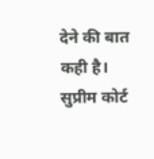देने की बात कही है।
सुप्रीम कोर्ट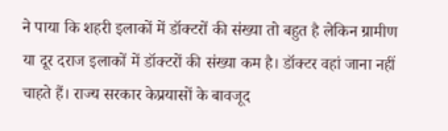ने पाया कि शहरी इलाकों में डॉक्टरों की संख्या तो बहुत है लेकिन ग्रामीण या दूर दराज इलाकों में डॉक्टरों की संख्या कम है। डॉक्टर वहां जाना नहीं चाहते हैं। राज्य सरकार केप्रयासों के बावजूद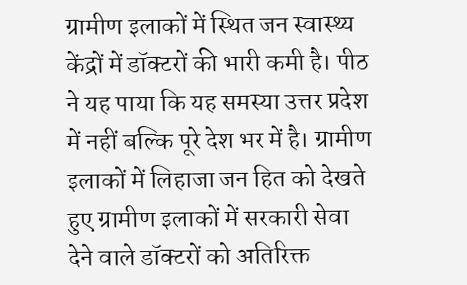ग्रामीण इलाकों में स्थित जन स्वास्थ्य केंद्रों में डॉक्टरों की भारी कमी है। पीठ ने यह पाया कि यह समस्या उत्तर प्रदेश में नहीं बल्कि पूरे देश भर में है। ग्रामीण इलाकों में लिहाजा जन हित को देखते हुए ग्रामीण इलाकों में सरकारी सेवा देने वाले डॉक्टरों को अतिरिक्त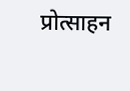प्रोत्साहन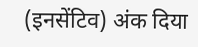(इनसेंटिव) अंक दिया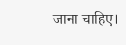जाना चाहिए।